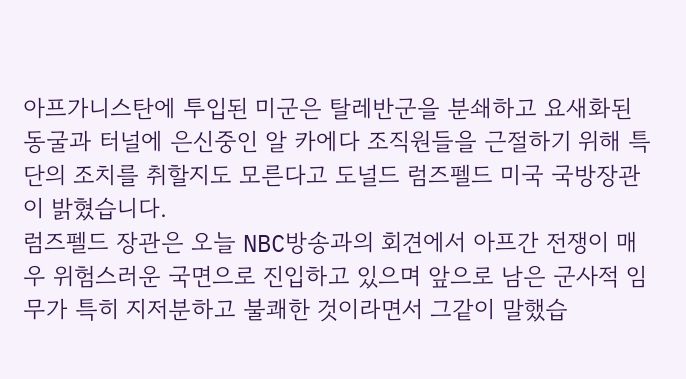아프가니스탄에 투입된 미군은 탈레반군을 분쇄하고 요새화된 동굴과 터널에 은신중인 알 카에다 조직원들을 근절하기 위해 특단의 조치를 취할지도 모른다고 도널드 럼즈펠드 미국 국방장관이 밝혔습니다.
럼즈펠드 장관은 오늘 NBC방송과의 회견에서 아프간 전쟁이 매우 위험스러운 국면으로 진입하고 있으며 앞으로 남은 군사적 임무가 특히 지저분하고 불쾌한 것이라면서 그같이 말했습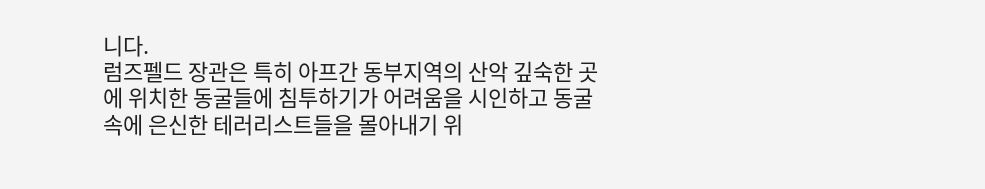니다.
럼즈펠드 장관은 특히 아프간 동부지역의 산악 깊숙한 곳에 위치한 동굴들에 침투하기가 어려움을 시인하고 동굴속에 은신한 테러리스트들을 몰아내기 위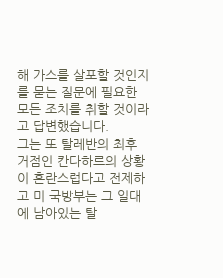해 가스를 살포할 것인지를 묻는 질문에 필요한 모든 조치를 취할 것이라고 답변했습니다.
그는 또 탈레반의 최후 거점인 칸다하르의 상황이 혼란스럽다고 전제하고 미 국방부는 그 일대에 남아있는 탈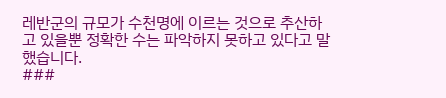레반군의 규모가 수천명에 이르는 것으로 추산하고 있을뿐 정확한 수는 파악하지 못하고 있다고 말했습니다.
###